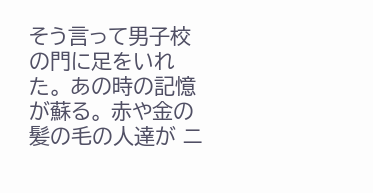そう言って男子校の門に足をいれた。 あの時の記憶が蘇る。 赤や金の髪の毛の人達が ニ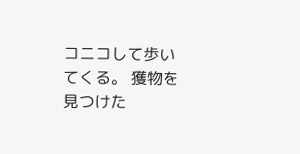コニコして歩いてくる。 獲物を見つけた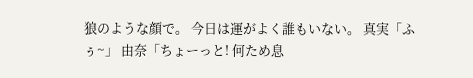狼のような顔で。 今日は運がよく誰もいない。 真実「ふぅ~」 由奈「ちょーっと! 何ため息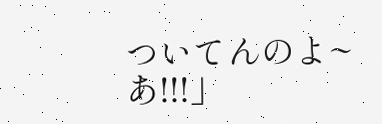ついてんのよ~あ!!!」